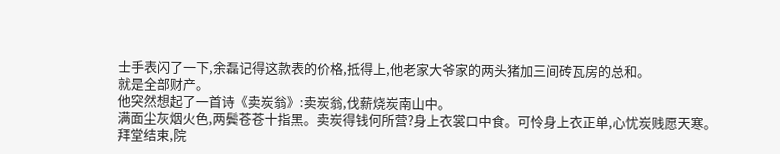士手表闪了一下,余磊记得这款表的价格,抵得上,他老家大爷家的两头猪加三间砖瓦房的总和。
就是全部财产。
他突然想起了一首诗《卖炭翁》:卖炭翁,伐薪烧炭南山中。
满面尘灰烟火色,两鬓苍苍十指黑。卖炭得钱何所营?身上衣裳口中食。可怜身上衣正单,心忧炭贱愿天寒。
拜堂结束,院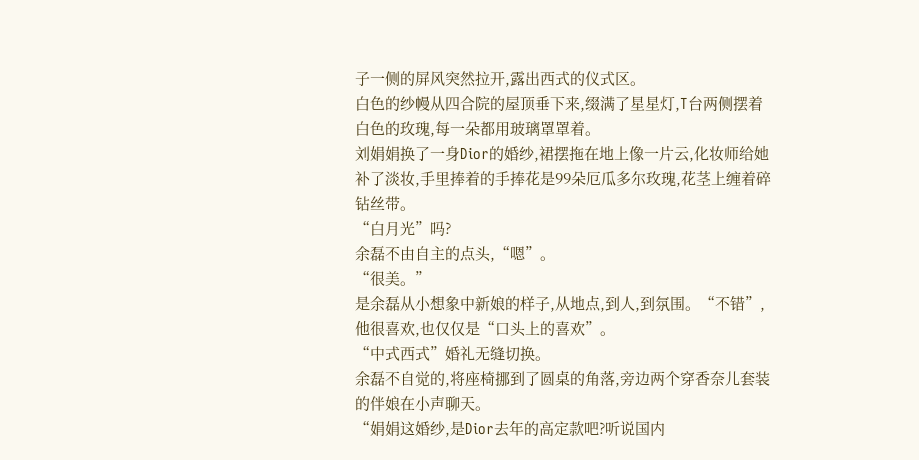子一侧的屏风突然拉开,露出西式的仪式区。
白色的纱幔从四合院的屋顶垂下来,缀满了星星灯,T台两侧摆着白色的玫瑰,每一朵都用玻璃罩罩着。
刘娟娟换了一身Dior的婚纱,裙摆拖在地上像一片云,化妆师给她补了淡妆,手里捧着的手捧花是99朵厄瓜多尔玫瑰,花茎上缠着碎钻丝带。
“白月光”吗?
余磊不由自主的点头,“嗯”。
“很美。”
是余磊从小想象中新娘的样子,从地点,到人,到氛围。“不错”,他很喜欢,也仅仅是“口头上的喜欢”。
“中式西式”婚礼无缝切换。
余磊不自觉的,将座椅挪到了圆桌的角落,旁边两个穿香奈儿套装的伴娘在小声聊天。
“娟娟这婚纱,是Dior去年的高定款吧?听说国内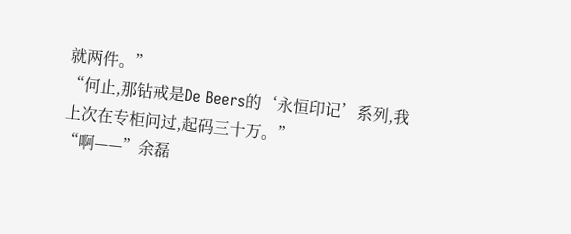就两件。”
“何止,那钻戒是De Beers的‘永恒印记’系列,我上次在专柜问过,起码三十万。”
“啊——”余磊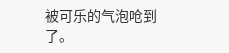被可乐的气泡呛到了。